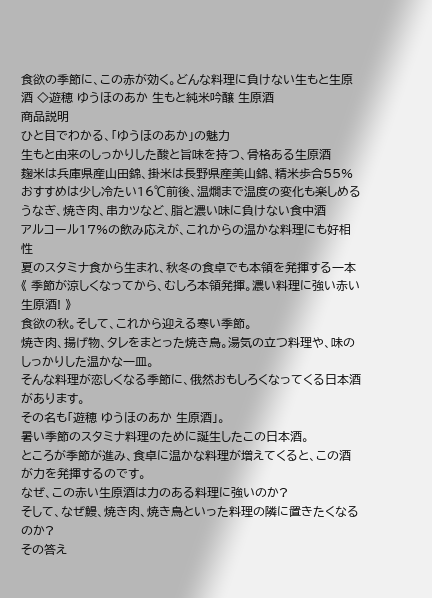食欲の季節に、この赤が効く。どんな料理に負けない生もと生原酒 ◇遊穂 ゆうほのあか 生もと純米吟醸 生原酒
商品説明
ひと目でわかる、「ゆうほのあか」の魅力
生もと由来のしっかりした酸と旨味を持つ、骨格ある生原酒
麹米は兵庫県産山田錦、掛米は長野県産美山錦、精米歩合55%
おすすめは少し冷たい16℃前後、温燗まで温度の変化も楽しめる
うなぎ、焼き肉、串カツなど、脂と濃い味に負けない食中酒
アルコール17%の飲み応えが、これからの温かな料理にも好相性
夏のスタミナ食から生まれ、秋冬の食卓でも本領を発揮する一本
《 季節が涼しくなってから、むしろ本領発揮。濃い料理に強い赤い生原酒! 》
食欲の秋。そして、これから迎える寒い季節。
焼き肉、揚げ物、タレをまとった焼き鳥。湯気の立つ料理や、味のしっかりした温かな一皿。
そんな料理が恋しくなる季節に、俄然おもしろくなってくる日本酒があります。
その名も「遊穂 ゆうほのあか 生原酒」。
暑い季節のスタミナ料理のために誕生したこの日本酒。
ところが季節が進み、食卓に温かな料理が増えてくると、この酒が力を発揮するのです。
なぜ、この赤い生原酒は力のある料理に強いのか?
そして、なぜ鰻、焼き肉、焼き鳥といった料理の隣に置きたくなるのか?
その答え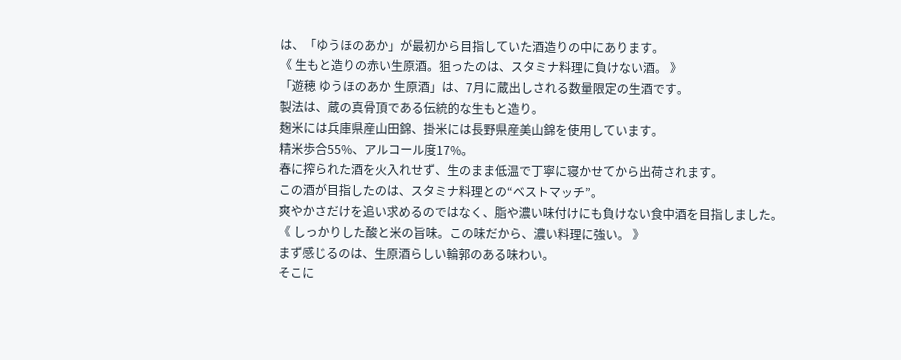は、「ゆうほのあか」が最初から目指していた酒造りの中にあります。
《 生もと造りの赤い生原酒。狙ったのは、スタミナ料理に負けない酒。 》
「遊穂 ゆうほのあか 生原酒」は、7月に蔵出しされる数量限定の生酒です。
製法は、蔵の真骨頂である伝統的な生もと造り。
麹米には兵庫県産山田錦、掛米には長野県産美山錦を使用しています。
精米歩合55%、アルコール度17%。
春に搾られた酒を火入れせず、生のまま低温で丁寧に寝かせてから出荷されます。
この酒が目指したのは、スタミナ料理との“ベストマッチ”。
爽やかさだけを追い求めるのではなく、脂や濃い味付けにも負けない食中酒を目指しました。
《 しっかりした酸と米の旨味。この味だから、濃い料理に強い。 》
まず感じるのは、生原酒らしい輪郭のある味わい。
そこに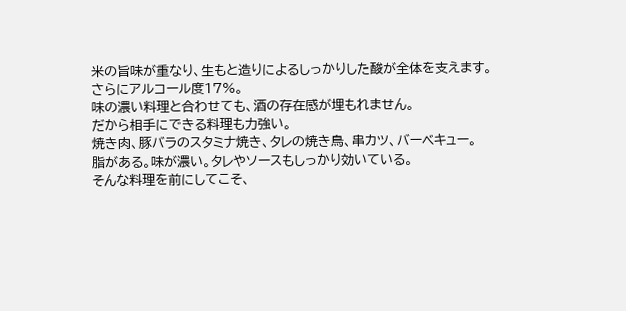米の旨味が重なり、生もと造りによるしっかりした酸が全体を支えます。
さらにアルコール度17%。
味の濃い料理と合わせても、酒の存在感が埋もれません。
だから相手にできる料理も力強い。
焼き肉、豚バラのスタミナ焼き、タレの焼き鳥、串カツ、バーベキュー。
脂がある。味が濃い。タレやソースもしっかり効いている。
そんな料理を前にしてこそ、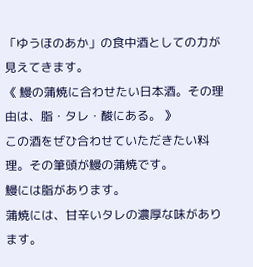「ゆうほのあか」の食中酒としての力が見えてきます。
《 鰻の蒲焼に合わせたい日本酒。その理由は、脂・タレ・酸にある。 》
この酒をぜひ合わせていただきたい料理。その筆頭が鰻の蒲焼です。
鰻には脂があります。
蒲焼には、甘辛いタレの濃厚な味があります。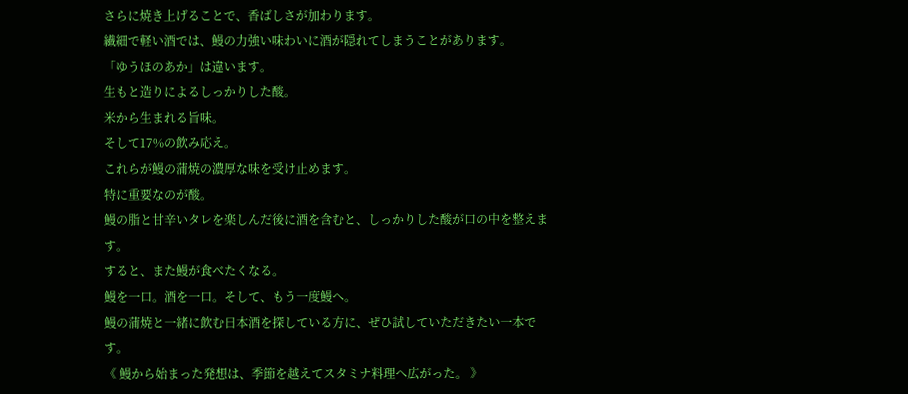さらに焼き上げることで、香ばしさが加わります。
繊細で軽い酒では、鰻の力強い味わいに酒が隠れてしまうことがあります。
「ゆうほのあか」は違います。
生もと造りによるしっかりした酸。
米から生まれる旨味。
そして17%の飲み応え。
これらが鰻の蒲焼の濃厚な味を受け止めます。
特に重要なのが酸。
鰻の脂と甘辛いタレを楽しんだ後に酒を含むと、しっかりした酸が口の中を整えます。
すると、また鰻が食べたくなる。
鰻を一口。酒を一口。そして、もう一度鰻へ。
鰻の蒲焼と一緒に飲む日本酒を探している方に、ぜひ試していただきたい一本です。
《 鰻から始まった発想は、季節を越えてスタミナ料理へ広がった。 》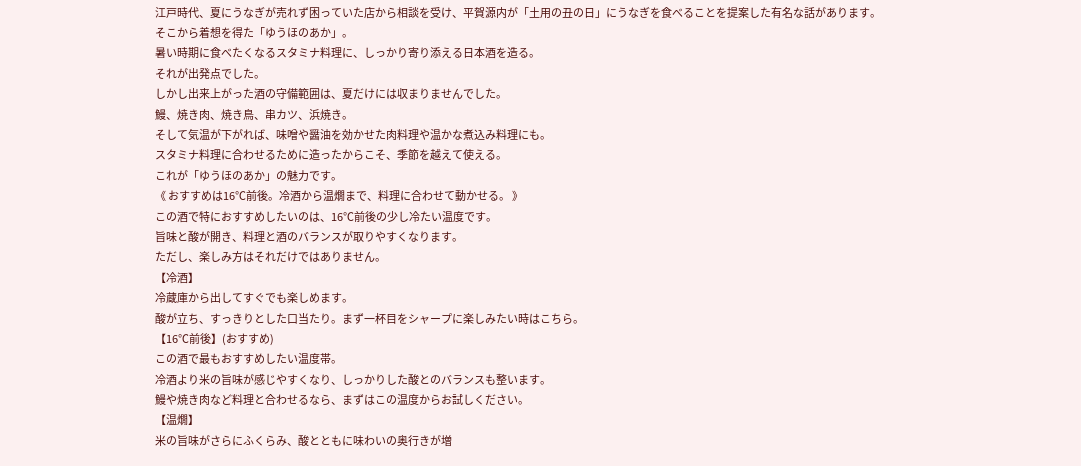江戸時代、夏にうなぎが売れず困っていた店から相談を受け、平賀源内が「土用の丑の日」にうなぎを食べることを提案した有名な話があります。
そこから着想を得た「ゆうほのあか」。
暑い時期に食べたくなるスタミナ料理に、しっかり寄り添える日本酒を造る。
それが出発点でした。
しかし出来上がった酒の守備範囲は、夏だけには収まりませんでした。
鰻、焼き肉、焼き鳥、串カツ、浜焼き。
そして気温が下がれば、味噌や醤油を効かせた肉料理や温かな煮込み料理にも。
スタミナ料理に合わせるために造ったからこそ、季節を越えて使える。
これが「ゆうほのあか」の魅力です。
《 おすすめは16℃前後。冷酒から温燗まで、料理に合わせて動かせる。 》
この酒で特におすすめしたいのは、16℃前後の少し冷たい温度です。
旨味と酸が開き、料理と酒のバランスが取りやすくなります。
ただし、楽しみ方はそれだけではありません。
【冷酒】
冷蔵庫から出してすぐでも楽しめます。
酸が立ち、すっきりとした口当たり。まず一杯目をシャープに楽しみたい時はこちら。
【16℃前後】(おすすめ)
この酒で最もおすすめしたい温度帯。
冷酒より米の旨味が感じやすくなり、しっかりした酸とのバランスも整います。
鰻や焼き肉など料理と合わせるなら、まずはこの温度からお試しください。
【温燗】
米の旨味がさらにふくらみ、酸とともに味わいの奥行きが増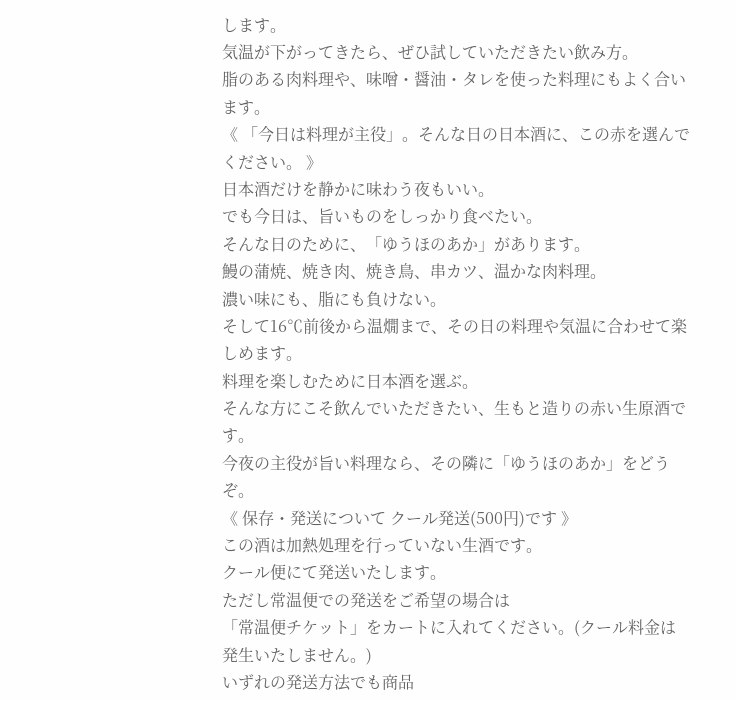します。
気温が下がってきたら、ぜひ試していただきたい飲み方。
脂のある肉料理や、味噌・醤油・タレを使った料理にもよく合います。
《 「今日は料理が主役」。そんな日の日本酒に、この赤を選んでください。 》
日本酒だけを静かに味わう夜もいい。
でも今日は、旨いものをしっかり食べたい。
そんな日のために、「ゆうほのあか」があります。
鰻の蒲焼、焼き肉、焼き鳥、串カツ、温かな肉料理。
濃い味にも、脂にも負けない。
そして16℃前後から温燗まで、その日の料理や気温に合わせて楽しめます。
料理を楽しむために日本酒を選ぶ。
そんな方にこそ飲んでいただきたい、生もと造りの赤い生原酒です。
今夜の主役が旨い料理なら、その隣に「ゆうほのあか」をどうぞ。
《 保存・発送について クール発送(500円)です 》
この酒は加熱処理を行っていない生酒です。
クール便にて発送いたします。
ただし常温便での発送をご希望の場合は
「常温便チケット」をカートに入れてください。(クール料金は発生いたしません。)
いずれの発送方法でも商品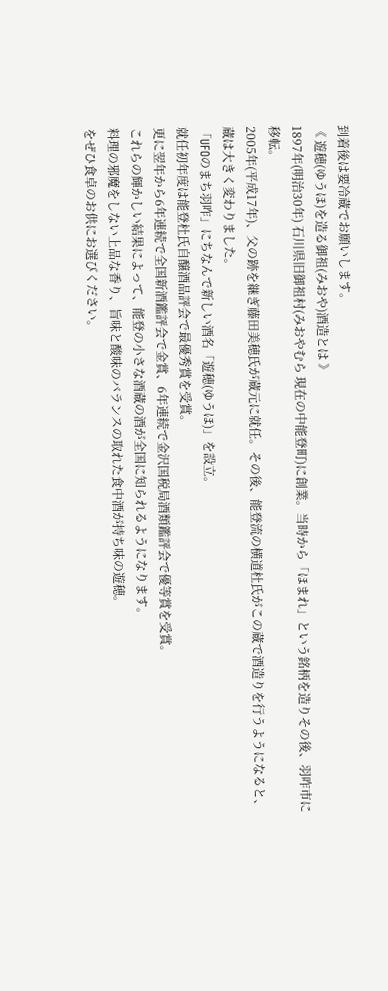到着後は要冷蔵でお願いします。
《 遊穂(ゆうほ)を造る御祖(みおや)酒造とは 》
1897年(明治30年) 石川県旧御祖村(みおやむら 現在の中能登町)に創業。当時から「ほまれ」という銘柄を造りその後、羽咋市に移転。
2005年(平成17年)、父の跡を継ぎ藤田美穂氏が蔵元に就任。その後、能登流の横道杜氏がこの蔵で酒造りを行うようになると、蔵は大きく変わりました。
「UFOのまち羽咋」にちなんで新しい酒名「遊穂(ゆうほ)」を設立。
就任初年度は能登杜氏自醸酒品評会で最優秀賞を受賞。
更に翌年から6年連続で全国新酒鑑評会で金賞、6年連続で金沢国税局酒類鑑評会で優等賞を受賞。
これらの輝かしい結果によって、能登の小さな酒蔵の酒が全国に知られるようになります。
料理の邪魔をしない上品な香り、旨味と酸味のバランスの取れた食中酒が持ち味の遊穂。
をぜひ食卓のお供にお選びください。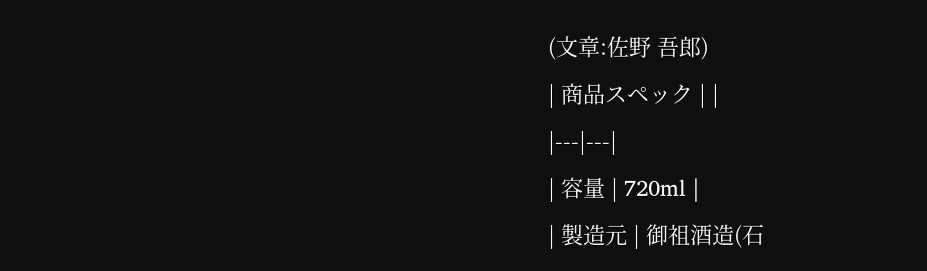(文章:佐野 吾郎)
| 商品スペック | |
|---|---|
| 容量 | 720ml |
| 製造元 | 御祖酒造(石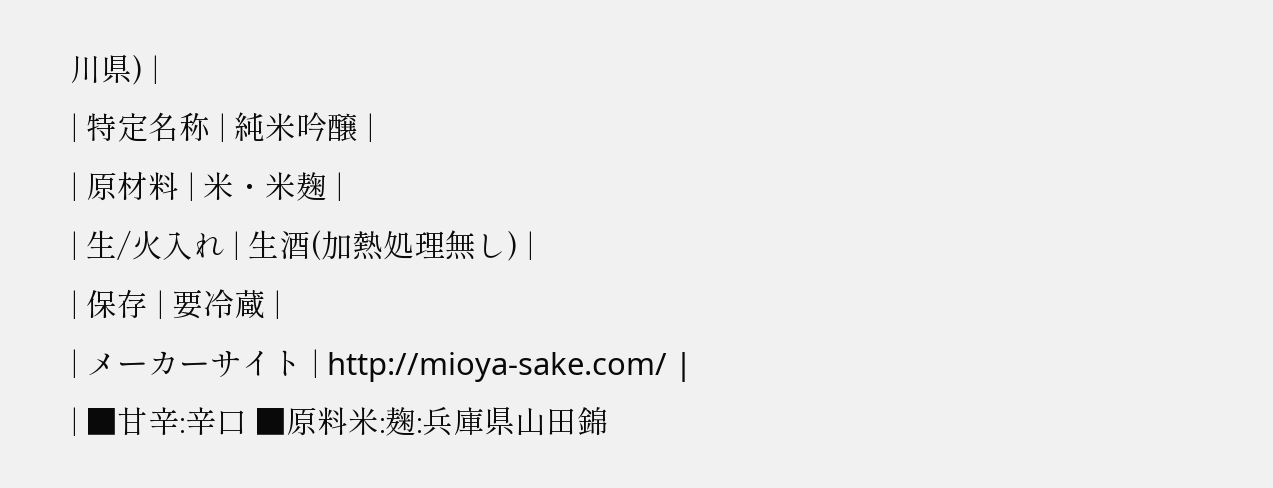川県) |
| 特定名称 | 純米吟醸 |
| 原材料 | 米・米麹 |
| 生/火入れ | 生酒(加熱処理無し) |
| 保存 | 要冷蔵 |
| メーカーサイト | http://mioya-sake.com/ |
| ■甘辛:辛口 ■原料米:麹:兵庫県山田錦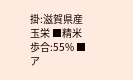掛:滋賀県産玉栄 ■精米歩合:55% ■ア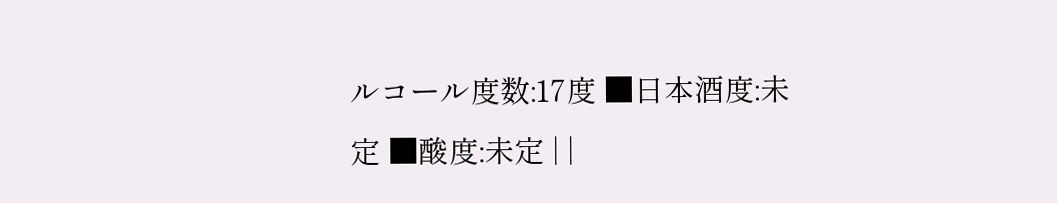ルコール度数:17度 ■日本酒度:未定 ■酸度:未定 | |